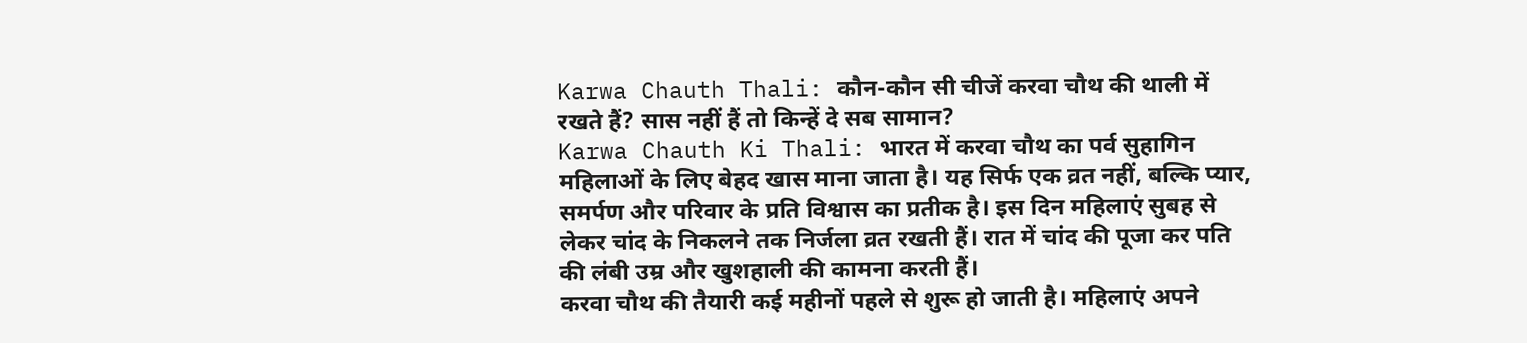Karwa Chauth Thali: कौन-कौन सी चीजें करवा चौथ की थाली में रखते हैं? सास नहीं हैं तो किन्हें दे सब सामान?
Karwa Chauth Ki Thali: भारत में करवा चौथ का पर्व सुहागिन महिलाओं के लिए बेहद खास माना जाता है। यह सिर्फ एक व्रत नहीं, बल्कि प्यार, समर्पण और परिवार के प्रति विश्वास का प्रतीक है। इस दिन महिलाएं सुबह से लेकर चांद के निकलने तक निर्जला व्रत रखती हैं। रात में चांद की पूजा कर पति की लंबी उम्र और खुशहाली की कामना करती हैं।
करवा चौथ की तैयारी कई महीनों पहले से शुरू हो जाती है। महिलाएं अपने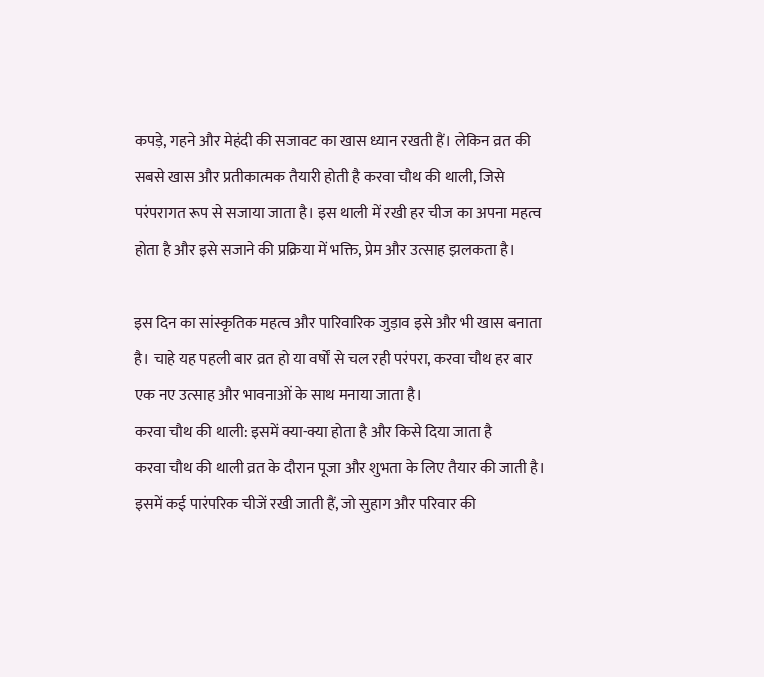कपड़े, गहने और मेहंदी की सजावट का खास ध्यान रखती हैं। लेकिन व्रत की सबसे खास और प्रतीकात्मक तैयारी होती है करवा चौथ की थाली, जिसे परंपरागत रूप से सजाया जाता है। इस थाली में रखी हर चीज का अपना महत्व होता है और इसे सजाने की प्रक्रिया में भक्ति, प्रेम और उत्साह झलकता है।

इस दिन का सांस्कृतिक महत्व और पारिवारिक जुड़ाव इसे और भी खास बनाता है। चाहे यह पहली बार व्रत हो या वर्षों से चल रही परंपरा, करवा चौथ हर बार एक नए उत्साह और भावनाओं के साथ मनाया जाता है।
करवा चौथ की थाली: इसमें क्या-क्या होता है और किसे दिया जाता है
करवा चौथ की थाली व्रत के दौरान पूजा और शुभता के लिए तैयार की जाती है। इसमें कई पारंपरिक चीजें रखी जाती हैं, जो सुहाग और परिवार की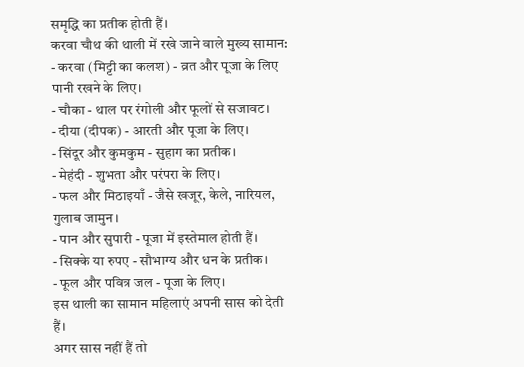समृद्धि का प्रतीक होती हैं।
करवा चौथ की थाली में रखे जाने वाले मुख्य सामान:
- करवा (मिट्टी का कलश) - व्रत और पूजा के लिए पानी रखने के लिए।
- चौका - थाल पर रंगोली और फूलों से सजावट।
- दीया (दीपक) - आरती और पूजा के लिए।
- सिंदूर और कुमकुम - सुहाग का प्रतीक।
- मेहंदी - शुभता और परंपरा के लिए।
- फल और मिठाइयाँ - जैसे खजूर, केले, नारियल, गुलाब जामुन।
- पान और सुपारी - पूजा में इस्तेमाल होती हैं।
- सिक्के या रुपए - सौभाग्य और धन के प्रतीक।
- फूल और पवित्र जल - पूजा के लिए।
इस थाली का सामान महिलाएं अपनी सास को देती हैं।
अगर सास नहीं हैं तो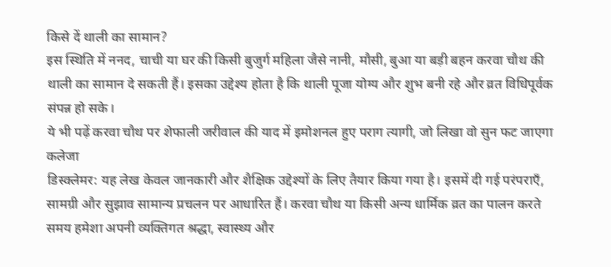किसे दें थाली का सामान?
इस स्थिति में ननद, चाची या घर की किसी बुजुर्ग महिला जैसे नानी, मौसी, बुआ या बड़ी बहन करवा चौथ की थाली का सामान दे सकती हैं। इसका उद्देश्य होता है कि थाली पूजा योग्य और शुभ बनी रहे और व्रत विधिपूर्वक संपन्न हो सके।
ये भी पढ़ें करवा चौथ पर शेफाली जरीवाल की याद में इमोशनल हुए पराग त्यागी, जो लिखा वो सुन फट जाएगा कलेजा
डिस्क्लेमर: यह लेख केवल जानकारी और शैक्षिक उद्देश्यों के लिए तैयार किया गया है। इसमें दी गई परंपराएँ, सामग्री और सुझाव सामान्य प्रचलन पर आधारित हैं। करवा चौथ या किसी अन्य धार्मिक व्रत का पालन करते समय हमेशा अपनी व्यक्तिगत श्रद्धा, स्वास्थ्य और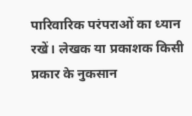पारिवारिक परंपराओं का ध्यान रखें। लेखक या प्रकाशक किसी प्रकार के नुकसान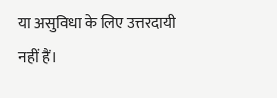या असुविधा के लिए उत्तरदायी नहीं हैं।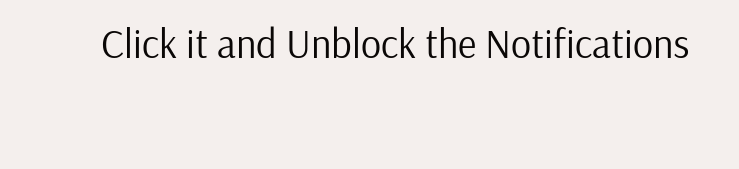Click it and Unblock the Notifications